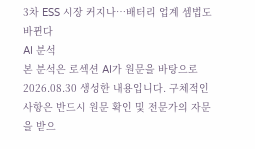3차 ESS 시장 커지나…배터리 업계 셈법도 바뀐다
AI 분석
본 분석은 로섹션 AI가 원문을 바탕으로 2026.08.30 생성한 내용입니다. 구체적인 사항은 반드시 원문 확인 및 전문가의 자문을 받으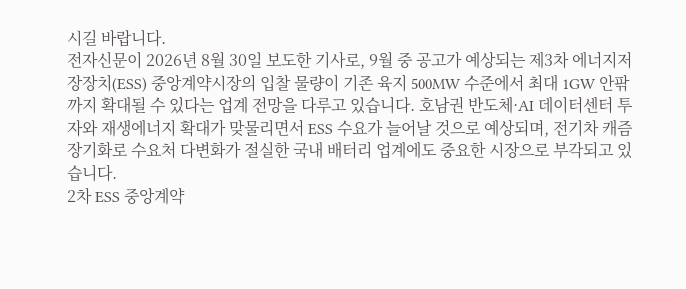시길 바랍니다.
전자신문이 2026년 8월 30일 보도한 기사로, 9월 중 공고가 예상되는 제3차 에너지저장장치(ESS) 중앙계약시장의 입찰 물량이 기존 육지 500MW 수준에서 최대 1GW 안팎까지 확대될 수 있다는 업계 전망을 다루고 있습니다. 호남권 반도체·AI 데이터센터 투자와 재생에너지 확대가 맞물리면서 ESS 수요가 늘어날 것으로 예상되며, 전기차 캐즘 장기화로 수요처 다변화가 절실한 국내 배터리 업계에도 중요한 시장으로 부각되고 있습니다.
2차 ESS 중앙계약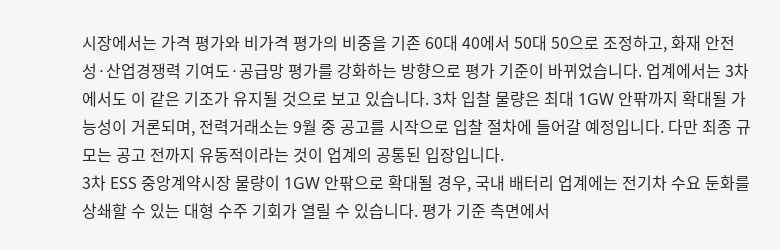시장에서는 가격 평가와 비가격 평가의 비중을 기존 60대 40에서 50대 50으로 조정하고, 화재 안전성·산업경쟁력 기여도·공급망 평가를 강화하는 방향으로 평가 기준이 바뀌었습니다. 업계에서는 3차에서도 이 같은 기조가 유지될 것으로 보고 있습니다. 3차 입찰 물량은 최대 1GW 안팎까지 확대될 가능성이 거론되며, 전력거래소는 9월 중 공고를 시작으로 입찰 절차에 들어갈 예정입니다. 다만 최종 규모는 공고 전까지 유동적이라는 것이 업계의 공통된 입장입니다.
3차 ESS 중앙계약시장 물량이 1GW 안팎으로 확대될 경우, 국내 배터리 업계에는 전기차 수요 둔화를 상쇄할 수 있는 대형 수주 기회가 열릴 수 있습니다. 평가 기준 측면에서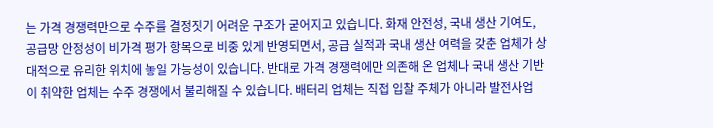는 가격 경쟁력만으로 수주를 결정짓기 어려운 구조가 굳어지고 있습니다. 화재 안전성, 국내 생산 기여도, 공급망 안정성이 비가격 평가 항목으로 비중 있게 반영되면서, 공급 실적과 국내 생산 여력을 갖춘 업체가 상대적으로 유리한 위치에 놓일 가능성이 있습니다. 반대로 가격 경쟁력에만 의존해 온 업체나 국내 생산 기반이 취약한 업체는 수주 경쟁에서 불리해질 수 있습니다. 배터리 업체는 직접 입찰 주체가 아니라 발전사업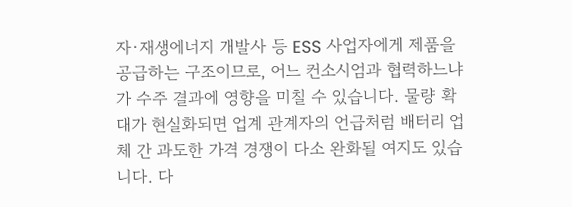자·재생에너지 개발사 등 ESS 사업자에게 제품을 공급하는 구조이므로, 어느 컨소시엄과 협력하느냐가 수주 결과에 영향을 미칠 수 있습니다. 물량 확대가 현실화되면 업계 관계자의 언급처럼 배터리 업체 간 과도한 가격 경쟁이 다소 완화될 여지도 있습니다. 다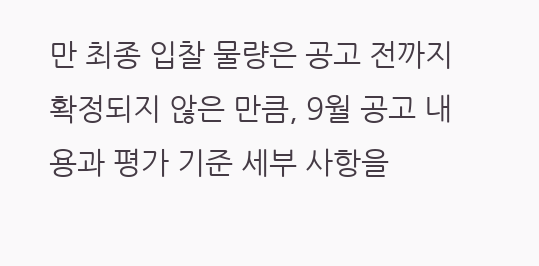만 최종 입찰 물량은 공고 전까지 확정되지 않은 만큼, 9월 공고 내용과 평가 기준 세부 사항을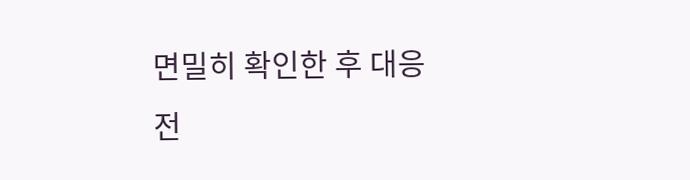면밀히 확인한 후 대응 전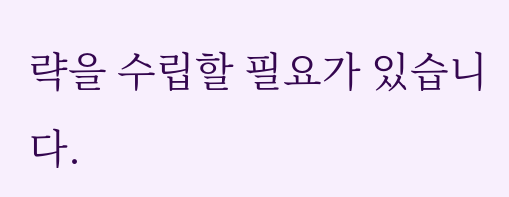략을 수립할 필요가 있습니다.